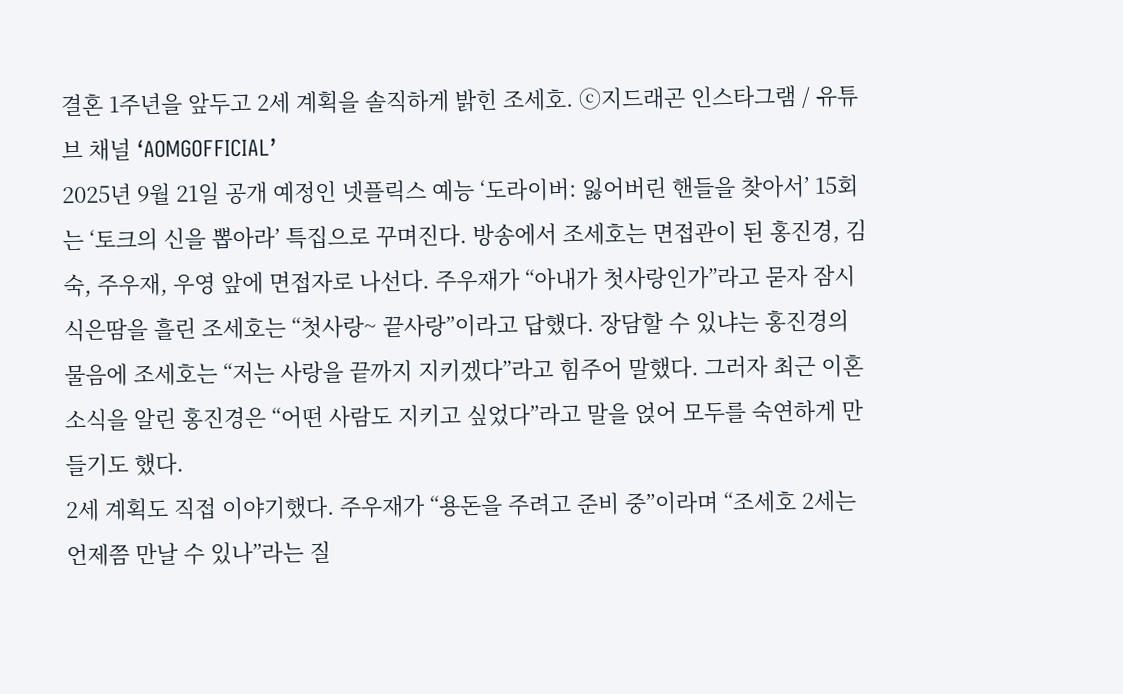결혼 1주년을 앞두고 2세 계획을 솔직하게 밝힌 조세호. ⓒ지드래곤 인스타그램 / 유튜브 채널 ‘AOMGOFFICIAL’
2025년 9월 21일 공개 예정인 넷플릭스 예능 ‘도라이버: 잃어버린 핸들을 찾아서’ 15회는 ‘토크의 신을 뽑아라’ 특집으로 꾸며진다. 방송에서 조세호는 면접관이 된 홍진경, 김숙, 주우재, 우영 앞에 면접자로 나선다. 주우재가 “아내가 첫사랑인가”라고 묻자 잠시 식은땀을 흘린 조세호는 “첫사랑~ 끝사랑”이라고 답했다. 장담할 수 있냐는 홍진경의 물음에 조세호는 “저는 사랑을 끝까지 지키겠다”라고 힘주어 말했다. 그러자 최근 이혼 소식을 알린 홍진경은 “어떤 사람도 지키고 싶었다”라고 말을 얹어 모두를 숙연하게 만들기도 했다.
2세 계획도 직접 이야기했다. 주우재가 “용돈을 주려고 준비 중”이라며 “조세호 2세는 언제쯤 만날 수 있나”라는 질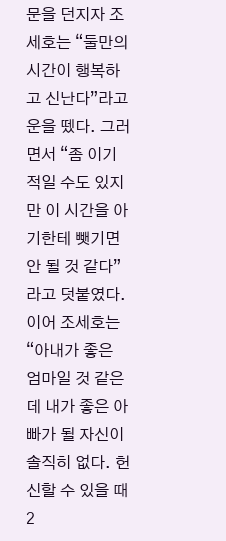문을 던지자 조세호는 “둘만의 시간이 행복하고 신난다”라고 운을 뗐다. 그러면서 “좀 이기적일 수도 있지만 이 시간을 아기한테 뺏기면 안 될 것 같다”라고 덧붙였다. 이어 조세호는 “아내가 좋은 엄마일 것 같은데 내가 좋은 아빠가 될 자신이 솔직히 없다. 헌신할 수 있을 때 2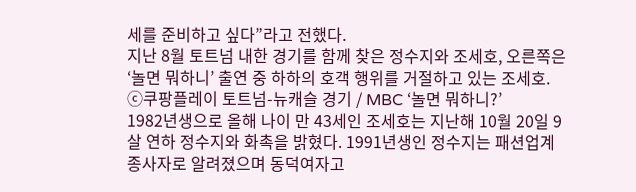세를 준비하고 싶다”라고 전했다.
지난 8월 토트넘 내한 경기를 함께 찾은 정수지와 조세호, 오른쪽은 ‘놀면 뭐하니’ 출연 중 하하의 호객 행위를 거절하고 있는 조세호. ⓒ쿠팡플레이 토트넘-뉴캐슬 경기 / MBC ‘놀면 뭐하니?’
1982년생으로 올해 나이 만 43세인 조세호는 지난해 10월 20일 9살 연하 정수지와 화촉을 밝혔다. 1991년생인 정수지는 패션업계 종사자로 알려졌으며 동덕여자고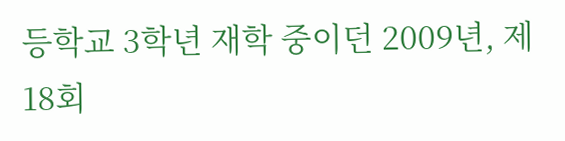등학교 3학년 재학 중이던 2009년, 제18회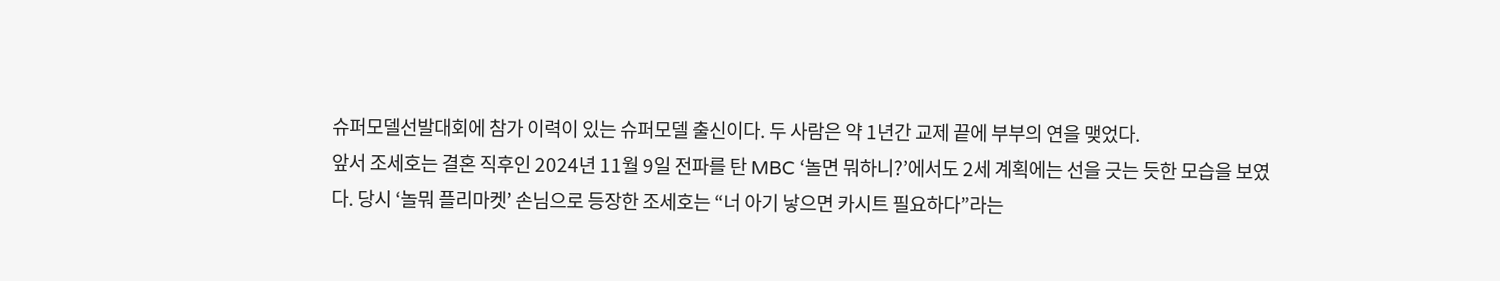슈퍼모델선발대회에 참가 이력이 있는 슈퍼모델 출신이다. 두 사람은 약 1년간 교제 끝에 부부의 연을 맺었다.
앞서 조세호는 결혼 직후인 2024년 11월 9일 전파를 탄 MBC ‘놀면 뭐하니?’에서도 2세 계획에는 선을 긋는 듯한 모습을 보였다. 당시 ‘놀뭐 플리마켓’ 손님으로 등장한 조세호는 “너 아기 낳으면 카시트 필요하다”라는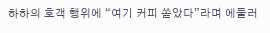하하의 호객 행위에 “여기 커피 쏟았다”라며 에둘러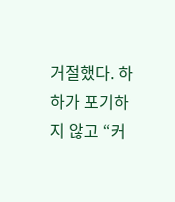거절했다. 하하가 포기하지 않고 “커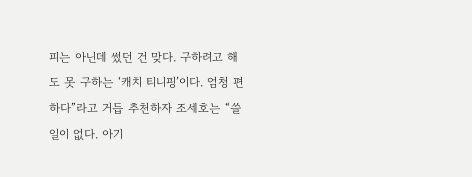피는 아닌데 썼던 건 맞다. 구하려고 해도 못 구하는 ‘캐치 티니핑’이다. 엄청 편하다”라고 거듭 추천하자 조세호는 “쓸 일이 없다. 아기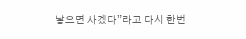낳으면 사겠다”라고 다시 한번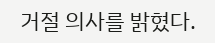거절 의사를 밝혔다.